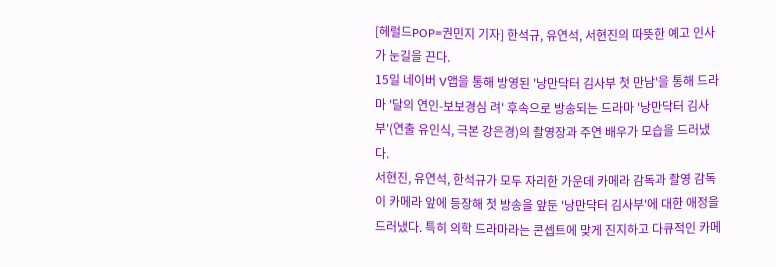[헤럴드POP=권민지 기자] 한석규, 유연석, 서현진의 따뜻한 예고 인사가 눈길을 끈다.
15일 네이버 V앱을 통해 방영된 '낭만닥터 김사부 첫 만남'을 통해 드라마 '달의 연인-보보경심 려' 후속으로 방송되는 드라마 '낭만닥터 김사부'(연출 유인식, 극본 강은경)의 촬영장과 주연 배우가 모습을 드러냈다.
서현진, 유연석, 한석규가 모두 자리한 가운데 카메라 감독과 촬영 감독이 카메라 앞에 등장해 첫 방송을 앞둔 '낭만닥터 김사부'에 대한 애정을 드러냈다. 특히 의학 드라마라는 콘셉트에 맞게 진지하고 다큐적인 카메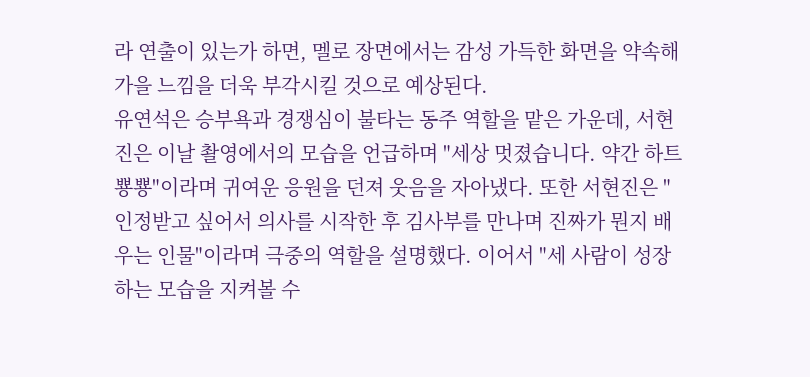라 연출이 있는가 하면, 멜로 장면에서는 감성 가득한 화면을 약속해 가을 느낌을 더욱 부각시킬 것으로 예상된다.
유연석은 승부욕과 경쟁심이 불타는 동주 역할을 맡은 가운데, 서현진은 이날 촬영에서의 모습을 언급하며 "세상 멋졌습니다. 약간 하트 뿅뿅"이라며 귀여운 응원을 던져 웃음을 자아냈다. 또한 서현진은 "인정받고 싶어서 의사를 시작한 후 김사부를 만나며 진짜가 뭔지 배우는 인물"이라며 극중의 역할을 설명했다. 이어서 "세 사람이 성장하는 모습을 지켜볼 수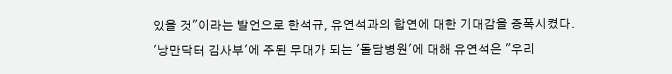있을 것"이라는 발언으로 한석규, 유연석과의 합연에 대한 기대감을 증폭시켰다.
'낭만닥터 김사부'에 주된 무대가 되는 '돌담병원'에 대해 유연석은 "우리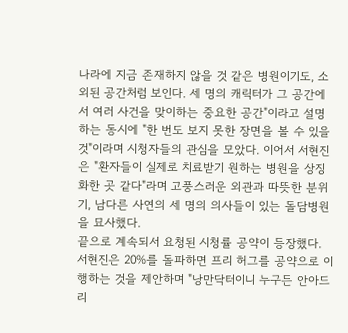나라에 지금 존재하지 않을 것 같은 병원이기도, 소외된 공간처럼 보인다. 세 명의 캐릭터가 그 공간에서 여러 사건을 맞이하는 중요한 공간"이라고 설명하는 동시에 "한 번도 보지 못한 장면을 볼 수 있을 것"이라며 시청자들의 관심을 모았다. 이어서 서현진은 "환자들이 실제로 치료받기 원하는 병원을 상징화한 곳 같다"라며 고풍스러운 외관과 따뜻한 분위기, 남다른 사연의 세 명의 의사들이 있는 돌담병원을 묘사했다.
끝으로 계속되서 요청된 시청률 공약이 등장했다. 서현진은 20%를 돌파하면 프리 허그를 공약으로 이행하는 것을 제안하며 "낭만닥터이니 누구든 안아드리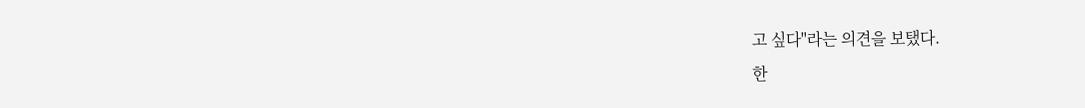고 싶다"라는 의견을 보탰다.
한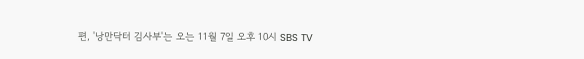편, '낭만닥터 김사부'는 오는 11월 7일 오후 10시 SBS TV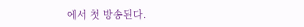에서 첫 방송된다.